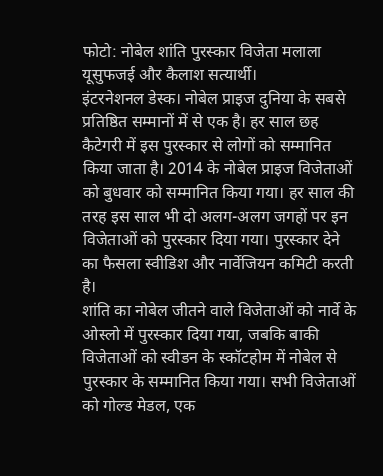फोटो: नोबेल शांति पुरस्कार विजेता मलाला यूसुफजई और कैलाश सत्यार्थी।
इंटरनेशनल डेस्क। नोबेल प्राइज दुनिया के सबसे प्रतिष्ठित सम्मानों में से एक है। हर साल छह कैटेगरी में इस पुरस्कार से लोगों को सम्मानित किया जाता है। 2014 के नोबेल प्राइज विजेताओं को बुधवार को सम्मानित किया गया। हर साल की तरह इस साल भी दो अलग-अलग जगहों पर इन विजेताओं को पुरस्कार दिया गया। पुरस्कार देने का फैसला स्वीडिश और नार्वेजियन कमिटी करती है।
शांति का नोबेल जीतने वाले विजेताओं को नार्वे के ओस्लो में पुरस्कार दिया गया, जबकि बाकी विजेताओं को स्वीडन के स्कॉटहोम में नोबेल से पुरस्कार के सम्मानित किया गया। सभी विजेताओं को गोल्ड मेडल, एक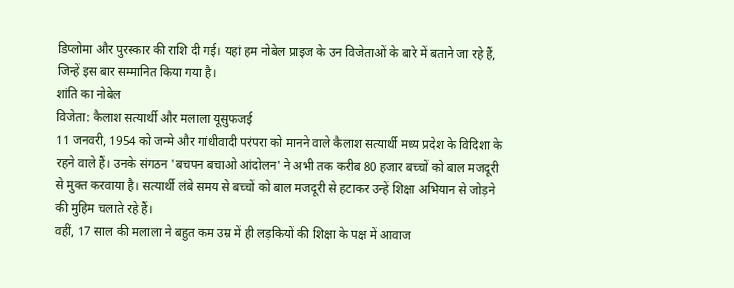डिप्लोमा और पुरस्कार की राशि दी गई। यहां हम नोबेल प्राइज के उन विजेताओं के बारे में बताने जा रहे हैं, जिन्हें इस बार सम्मानित किया गया है।
शांति का नोबेल
विजेता: कैलाश सत्यार्थी और मलाला यूसुफजई
11 जनवरी, 1954 को जन्मे और गांधीवादी परंपरा को मानने वाले कैलाश सत्यार्थी मध्य प्रदेश के विदिशा के रहने वाले हैं। उनके संगठन 'बचपन बचाओ आंदोलन' ने अभी तक करीब 80 हजार बच्चों को बाल मजदूरी से मुक्त करवाया है। सत्यार्थी लंबे समय से बच्चों को बाल मजदूरी से हटाकर उन्हें शिक्षा अभियान से जोड़ने की मुहिम चलाते रहे हैं।
वहीं, 17 साल की मलाला ने बहुत कम उम्र में ही लड़कियों की शिक्षा के पक्ष में आवाज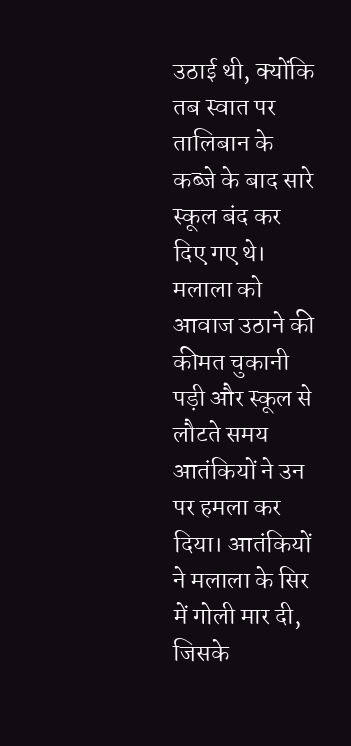उठाई थी, क्योंकि तब स्वात पर तालिबान के कब्जे के बाद सारे स्कूल बंद कर दिए गए थे। मलाला को आवाज उठाने की कीमत चुकानी पड़ी और स्कूल से लौटते समय आतंकियों ने उन पर हमला कर दिया। आतंकियों ने मलाला के सिर में गोली मार दी, जिसके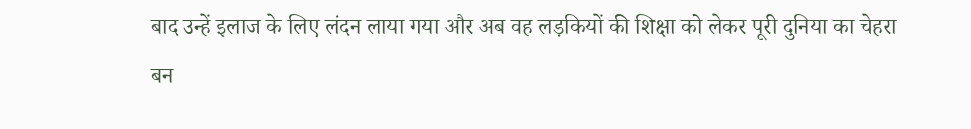बाद उन्हें इलाज के लिए लंदन लाया गया और अब वह लड़कियों की शिक्षा को लेकर पूरी दुनिया का चेहरा बन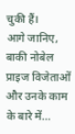चुकी हैं।
आगे जानिए, बाकी नोबेल प्राइज विजेताओं और उनके काम के बारे में...